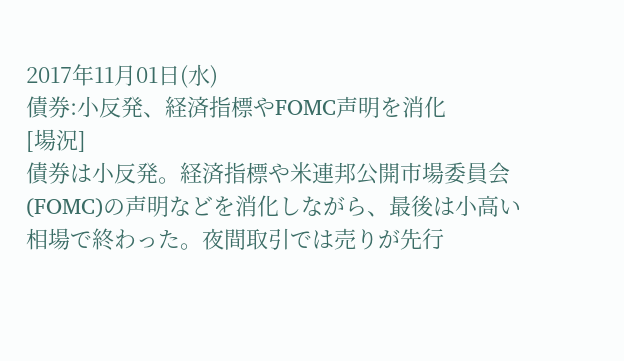2017年11月01日(水)
債券:小反発、経済指標やFOMC声明を消化
[場況]
債券は小反発。経済指標や米連邦公開市場委員会(FOMC)の声明などを消化しながら、最後は小高い相場で終わった。夜間取引では売りが先行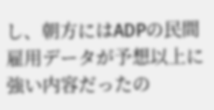し、朝方にはADPの民間雇用データが予想以上に強い内容だったの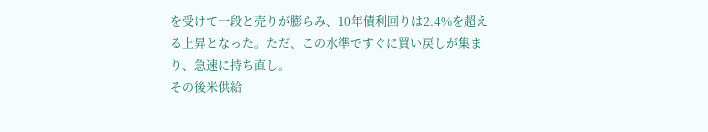を受けて一段と売りが膨らみ、10年債利回りは2.4%を超える上昇となった。ただ、この水準ですぐに買い戻しが集まり、急速に持ち直し。
その後米供給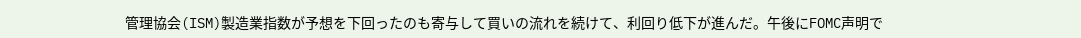管理協会(ISM)製造業指数が予想を下回ったのも寄与して買いの流れを続けて、利回り低下が進んだ。午後にFOMC声明で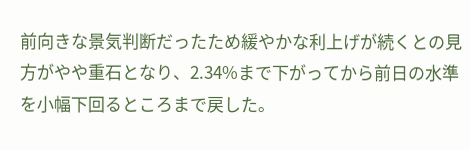前向きな景気判断だったため緩やかな利上げが続くとの見方がやや重石となり、2.34%まで下がってから前日の水準を小幅下回るところまで戻した。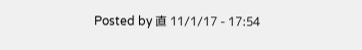Posted by 直 11/1/17 - 17:54